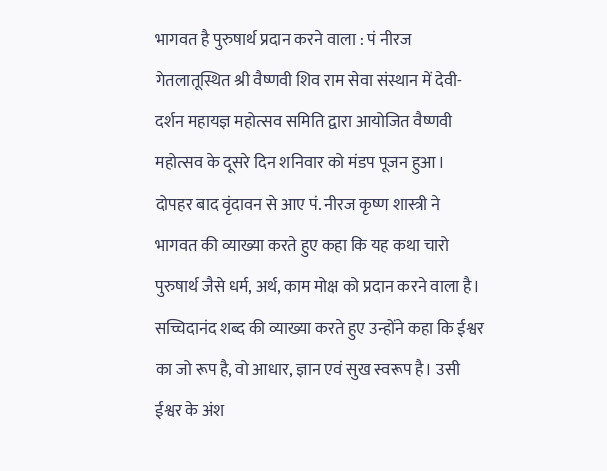भागवत है पुरुषार्थ प्रदान करने वाला : पं नीरज
गेतलातूस्थित श्री वैष्णवी शिव राम सेवा संस्थान में देवी-दर्शन महायज्ञ महोत्सव समिति द्वारा आयोजित वैष्णवी महोत्सव के दूसरे दिन शनिवार को मंडप पूजन हुआ। दोपहर बाद वृंदावन से आए पं. नीरज कृष्ण शास्त्री ने भागवत की व्याख्या करते हुए कहा कि यह कथा चारो पुरुषार्थ जैसे धर्म, अर्थ, काम मोक्ष को प्रदान करने वाला है। सच्चिदानंद शब्द की व्याख्या करते हुए उन्होंने कहा कि ईश्वर का जो रूप है, वो आधार, ज्ञान एवं सुख स्वरूप है। उसी ईश्वर के अंश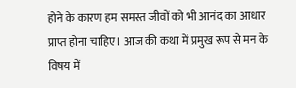होने के कारण हम समस्त जीवों को भी आनंद का आधार प्राप्त होना चाहिए। आज की कथा में प्रमुख रूप से मन के विषय में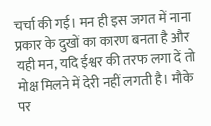चर्चा की गई। मन ही इस जगत में नाना प्रकार के दुखों का कारण बनता है और यही मन, यदि ईश्वर की तरफ लगा दें तो मोक्ष मिलने में देरी नहीं लगती है। मौके पर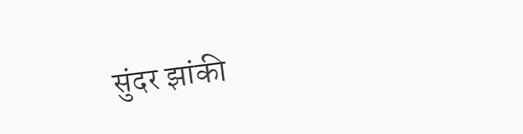सुंदर झांकी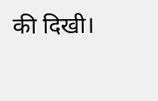की दिखी।